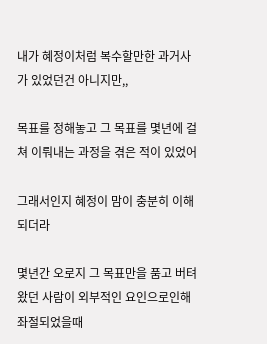내가 혜정이처럼 복수할만한 과거사가 있었던건 아니지만,,

목표를 정해놓고 그 목표를 몇년에 걸쳐 이뤄내는 과정을 겪은 적이 있었어

그래서인지 혜정이 맘이 충분히 이해되더라

몇년간 오로지 그 목표만을 품고 버텨왔던 사람이 외부적인 요인으로인해 좌절되었을때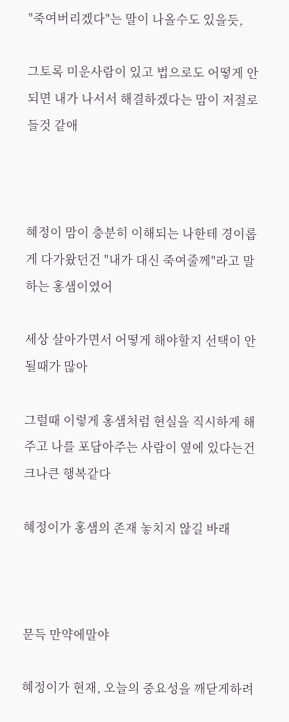"죽여버리겠다"는 말이 나올수도 있을듯,

그토록 미운사람이 있고 법으로도 어떻게 안되면 내가 나서서 해결하겠다는 맘이 저절로 들것 같애



혜정이 맘이 충분히 이해되는 나한테 경이롭게 다가왔던건 "내가 대신 죽여줄께"라고 말하는 홍샘이였어

세상 살아가면서 어떻게 해야할지 선택이 안될때가 많아

그럴때 이렇게 홍샘처럼 현실을 직시하게 해주고 나를 포담아주는 사람이 옆에 있다는건 크나큰 행복같다

혜정이가 홍샘의 존재 놓치지 않길 바래



문득 만약에말야

혜정이가 현재, 오늘의 중요성을 깨닫게하려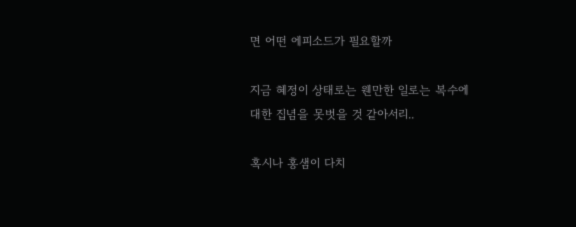면 어떤 에피소드가 필요할까

지금 혜정이 상태로는 웬만한 일로는 복수에 대한 집념을 못벗을 것 같아서리..

혹시나 홍샘이 다치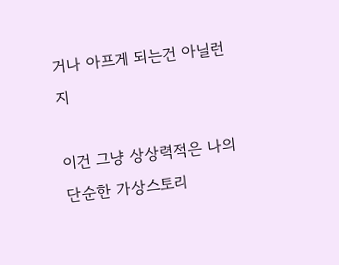거나 아프게 되는건 아닐런지

이건 그냥 상상력적은 나의 단순한 가상스토리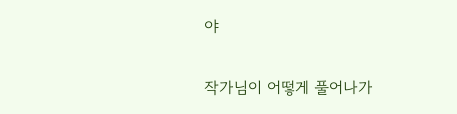야

작가님이 어떻게 풀어나가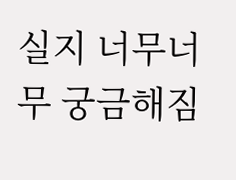실지 너무너무 궁금해짐